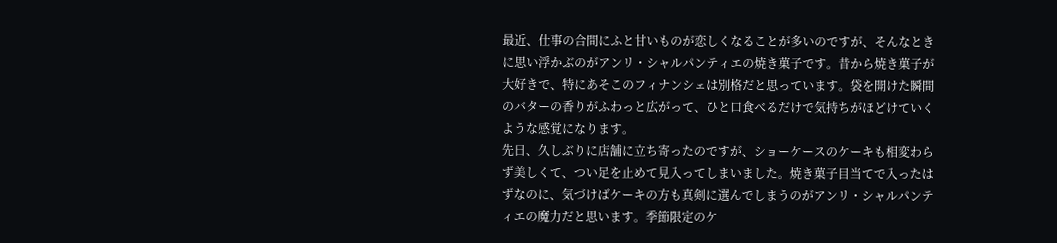最近、仕事の合間にふと甘いものが恋しくなることが多いのですが、そんなときに思い浮かぶのがアンリ・シャルパンティエの焼き菓子です。昔から焼き菓子が大好きで、特にあそこのフィナンシェは別格だと思っています。袋を開けた瞬間のバターの香りがふわっと広がって、ひと口食べるだけで気持ちがほどけていくような感覚になります。
先日、久しぶりに店舗に立ち寄ったのですが、ショーケースのケーキも相変わらず美しくて、つい足を止めて見入ってしまいました。焼き菓子目当てで入ったはずなのに、気づけばケーキの方も真剣に選んでしまうのがアンリ・シャルパンティエの魔力だと思います。季節限定のケ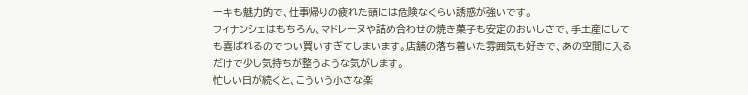ーキも魅力的で、仕事帰りの疲れた頭には危険なくらい誘惑が強いです。
フィナンシェはもちろん、マドレーヌや詰め合わせの焼き菓子も安定のおいしさで、手土産にしても喜ばれるのでつい買いすぎてしまいます。店舗の落ち着いた雰囲気も好きで、あの空間に入るだけで少し気持ちが整うような気がします。
忙しい日が続くと、こういう小さな楽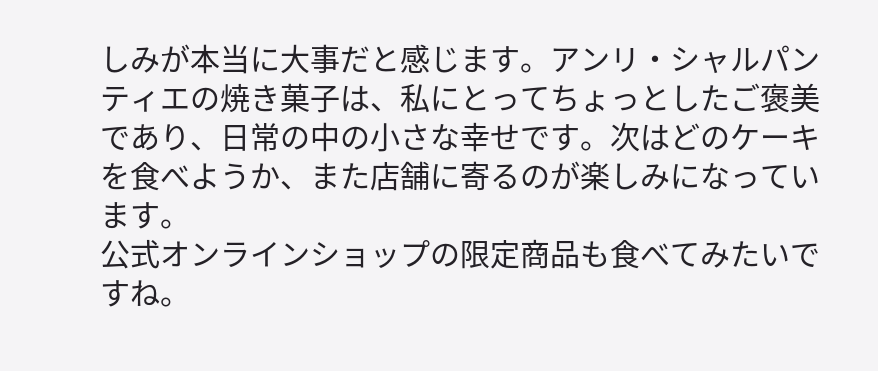しみが本当に大事だと感じます。アンリ・シャルパンティエの焼き菓子は、私にとってちょっとしたご褒美であり、日常の中の小さな幸せです。次はどのケーキを食べようか、また店舗に寄るのが楽しみになっています。
公式オンラインショップの限定商品も食べてみたいですね。